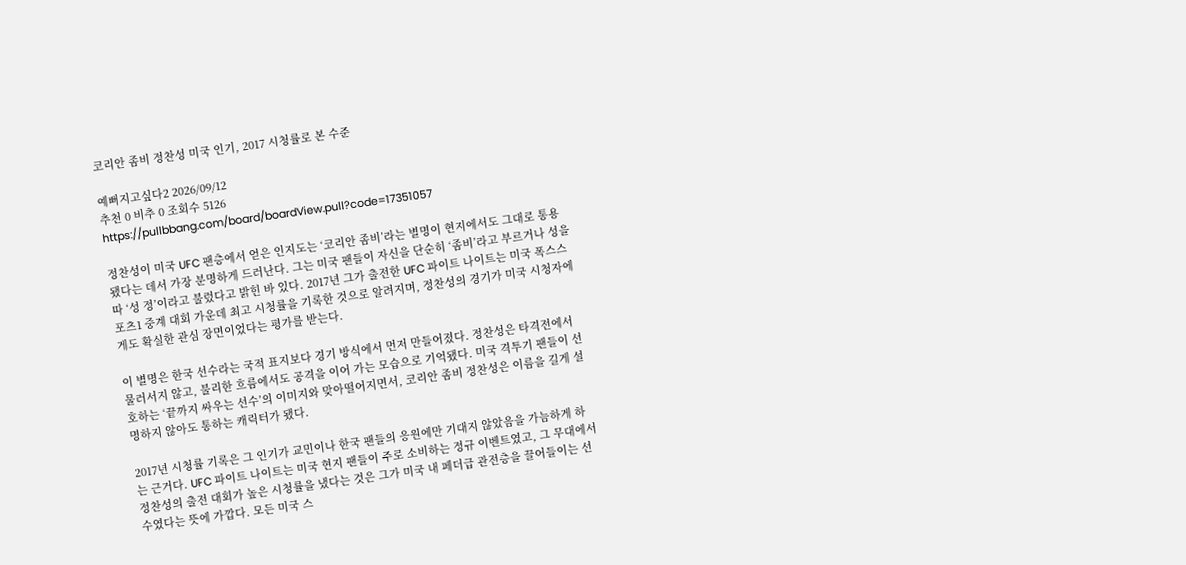코리안 좀비 정찬성 미국 인기, 2017 시청률로 본 수준

예뻐지고싶다2 2026/09/12
추천 0 비추 0 조회수 5126
https://pullbbang.com/board/boardView.pull?code=17351057

정찬성이 미국 UFC 팬층에서 얻은 인지도는 ‘코리안 좀비’라는 별명이 현지에서도 그대로 통용됐다는 데서 가장 분명하게 드러난다. 그는 미국 팬들이 자신을 단순히 ‘좀비’라고 부르거나 성을 따 ‘성 정’이라고 불렀다고 밝힌 바 있다. 2017년 그가 출전한 UFC 파이트 나이트는 미국 폭스스포츠1 중계 대회 가운데 최고 시청률을 기록한 것으로 알려지며, 정찬성의 경기가 미국 시청자에게도 확실한 관심 장면이었다는 평가를 받는다.

이 별명은 한국 선수라는 국적 표지보다 경기 방식에서 먼저 만들어졌다. 정찬성은 타격전에서 물러서지 않고, 불리한 흐름에서도 공격을 이어 가는 모습으로 기억됐다. 미국 격투기 팬들이 선호하는 ‘끝까지 싸우는 선수’의 이미지와 맞아떨어지면서, 코리안 좀비 정찬성은 이름을 길게 설명하지 않아도 통하는 캐릭터가 됐다.

2017년 시청률 기록은 그 인기가 교민이나 한국 팬들의 응원에만 기대지 않았음을 가늠하게 하는 근거다. UFC 파이트 나이트는 미국 현지 팬들이 주로 소비하는 정규 이벤트였고, 그 무대에서 정찬성의 출전 대회가 높은 시청률을 냈다는 것은 그가 미국 내 페더급 관전층을 끌어들이는 선수였다는 뜻에 가깝다. 모든 미국 스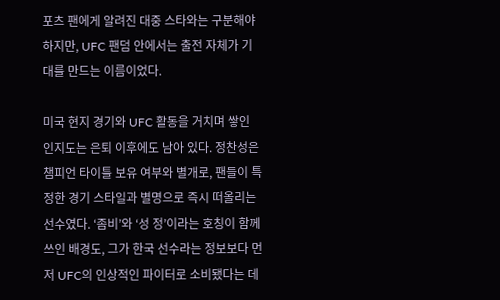포츠 팬에게 알려진 대중 스타와는 구분해야 하지만, UFC 팬덤 안에서는 출전 자체가 기대를 만드는 이름이었다.

미국 현지 경기와 UFC 활동을 거치며 쌓인 인지도는 은퇴 이후에도 남아 있다. 정찬성은 챔피언 타이틀 보유 여부와 별개로, 팬들이 특정한 경기 스타일과 별명으로 즉시 떠올리는 선수였다. ‘좀비’와 ‘성 정’이라는 호칭이 함께 쓰인 배경도, 그가 한국 선수라는 정보보다 먼저 UFC의 인상적인 파이터로 소비됐다는 데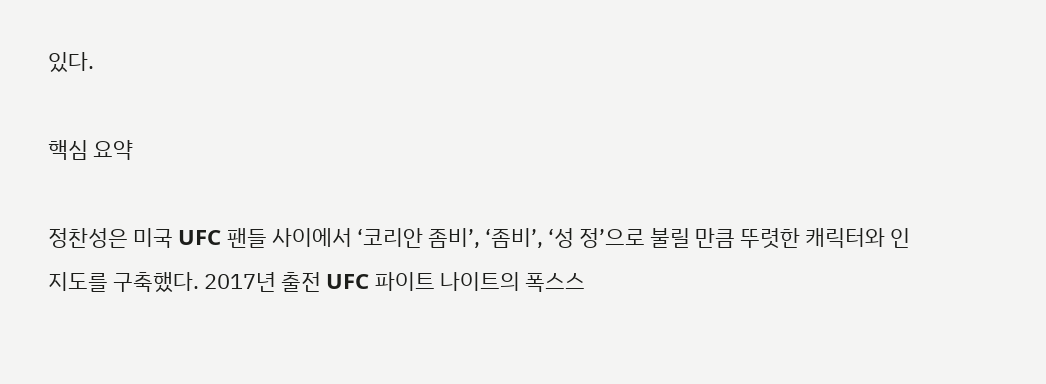있다.

핵심 요약

정찬성은 미국 UFC 팬들 사이에서 ‘코리안 좀비’, ‘좀비’, ‘성 정’으로 불릴 만큼 뚜렷한 캐릭터와 인지도를 구축했다. 2017년 출전 UFC 파이트 나이트의 폭스스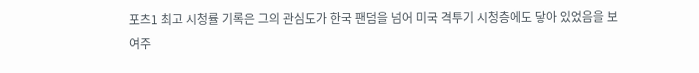포츠1 최고 시청률 기록은 그의 관심도가 한국 팬덤을 넘어 미국 격투기 시청층에도 닿아 있었음을 보여주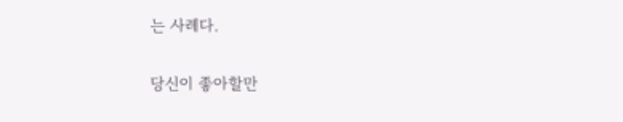는 사례다.

당신이 좋아할만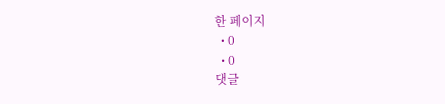한 페이지
  • 0
  • 0
댓글